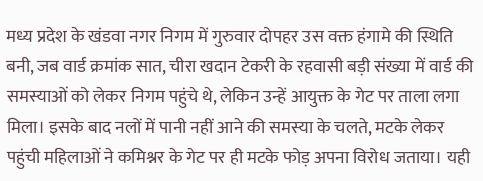मध्य प्रदेश के खंडवा नगर निगम में गुरुवार दोपहर उस वक्त हंगामे की स्थिति बनी, जब वार्ड क्रमांक सात, चीरा खदान टेकरी के रहवासी बड़ी संख्या में वार्ड की समस्याओं को लेकर निगम पहुंचे थे, लेकिन उन्हें आयुक्त के गेट पर ताला लगा मिला। इसके बाद नलों में पानी नहीं आने की समस्या के चलते, मटके लेकर पहुंची महिलाओं ने कमिश्नर के गेट पर ही मटके फोड़ अपना विरोध जताया। यही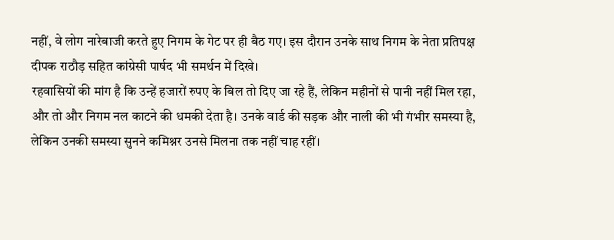नहीं, वे लोग नारेबाजी करते हुए निगम के गेट पर ही बैठ गए। इस दौरान उनके साथ निगम के नेता प्रतिपक्ष दीपक राठौड़ सहित कांग्रेसी पार्षद भी समर्थन में दिखे।
रहवासियों की मांग है कि उन्हें हजारों रुपए के बिल तो दिए जा रहे हैं, लेकिन महीनों से पानी नहीं मिल रहा, और तो और निगम नल काटने की धमकी देता है। उनके वार्ड की सड़क और नाली की भी गंभीर समस्या है, लेकिन उनकी समस्या सुनने कमिश्नर उनसे मिलना तक नहीं चाह रहीं।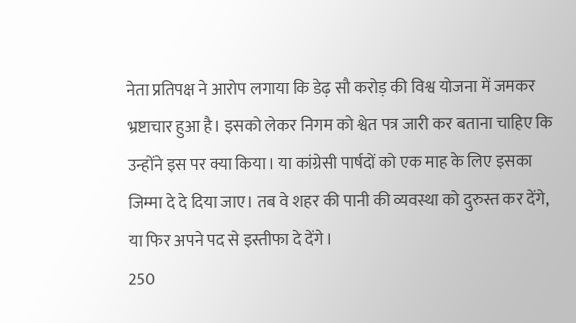नेता प्रतिपक्ष ने आरोप लगाया कि डेढ़ सौ करोड़ की विश्व योजना में जमकर भ्रष्टाचार हुआ है। इसको लेकर निगम को श्वेत पत्र जारी कर बताना चाहिए कि उन्होंने इस पर क्या किया। या कांग्रेसी पार्षदों को एक माह के लिए इसका जिम्मा दे दे दिया जाए। तब वे शहर की पानी की व्यवस्था को दुरुस्त कर देंगे, या फिर अपने पद से इस्तीफा दे देंगे।
250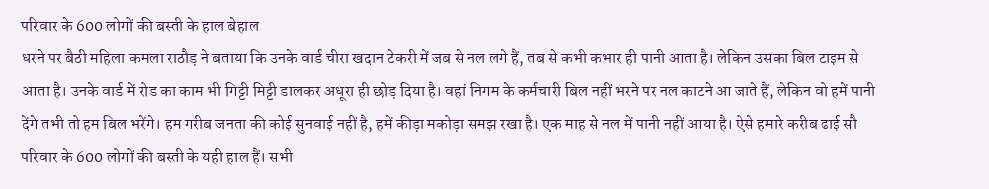परिवार के 600 लोगों की बस्ती के हाल बेहाल
धरने पर बैठी महिला कमला राठौड़ ने बताया कि उनके वार्ड चीरा खदान टेकरी में जब से नल लगे हैं, तब से कभी कभार ही पानी आता है। लेकिन उसका बिल टाइम से आता है। उनके वार्ड में रोड का काम भी गिट्टी मिट्टी डालकर अधूरा ही छोड़ दिया है। वहां निगम के कर्मचारी बिल नहीं भरने पर नल काटने आ जाते हैं, लेकिन वो हमें पानी देंगे तभी तो हम बिल भरेंगे। हम गरीब जनता की कोई सुनवाई नहीं है, हमें कीड़ा मकोड़ा समझ रखा है। एक माह से नल में पानी नहीं आया है। ऐसे हमारे करीब ढाई सौ परिवार के 600 लोगों की बस्ती के यही हाल हैं। सभी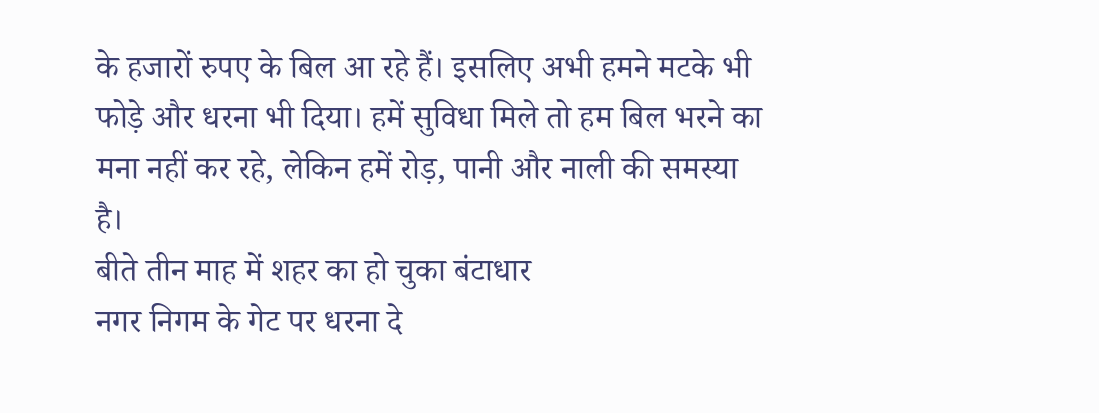के हजारों रुपए के बिल आ रहे हैं। इसलिए अभी हमने मटके भी फोड़े और धरना भी दिया। हमें सुविधा मिले तो हम बिल भरने का मना नहीं कर रहे, लेकिन हमें रोड़, पानी और नाली की समस्या है।
बीते तीन माह में शहर का हो चुका बंटाधार
नगर निगम के गेट पर धरना दे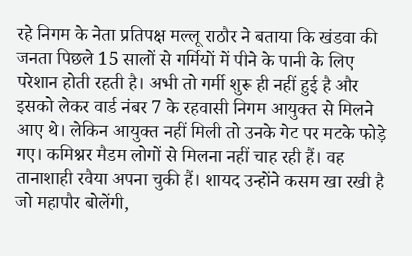रहे निगम के नेता प्रतिपक्ष मल्लू राठौर ने बताया कि खंडवा की जनता पिछले 15 सालों से गर्मियों में पीने के पानी के लिए परेशान होती रहती है। अभी तो गर्मी शुरू ही नहीं हुई है और इसको लेकर वार्ड नंबर 7 के रहवासी निगम आयुक्त से मिलने आए थे। लेकिन आयुक्त नहीं मिली तो उनके गेट पर मटके फोड़े गए। कमिश्नर मैडम लोगों से मिलना नहीं चाह रही हैं। वह तानाशाही रवैया अपना चुकी हैं। शायद उन्होंने कसम खा रखी है जो महापौर बोलेंगी,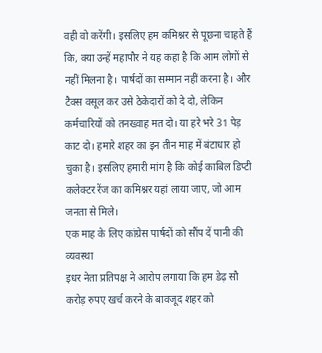वही वो करेंगी। इसलिए हम कमिश्नर से पूछना चाहते हैं कि, क्या उन्हें महापौर ने यह कहा है कि आम लोगों से नहीं मिलना है। पार्षदों का सम्मान नहीं करना है। और टैक्स वसूल कर उसे ठेकेदारों को दे दो, लेकिन कर्मचारियों को तनख्वाह मत दो। या हरे भरे 31 पेड़ काट दो। हमारे शहर का इन तीन माह में बंटाधार हो चुका है। इसलिए हमारी मांग है कि कोई काबिल डिप्टी कलेक्टर रेंज का कमिश्नर यहां लाया जाए, जो आम जनता से मिले।
एक माह के लिए कांग्रेस पार्षदों को सौंप दें पानी की व्यवस्था
इधर नेता प्रतिपक्ष ने आरोप लगाया कि हम डेढ़ सौ करोड़ रुपए खर्च करने के बावजूद शहर को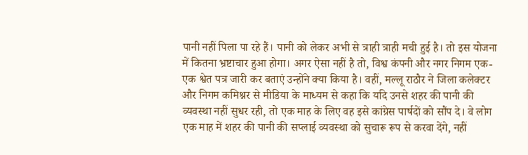पानी नहीं पिला पा रहे हैं। पानी को लेकर अभी से त्राही त्राही मची हुई है। तो इस योजना में कितना भ्रष्टाचार हुआ होगा। अगर ऐसा नहीं है तो, विश्व कंपनी और नगर निगम एक-एक श्वेत पत्र जारी कर बताएं उन्होंने क्या किया है। वहीं, मल्लू राठौर ने जिला कलेक्टर और निगम कमिश्नर से मीडिया के माध्यम से कहा कि यदि उनसे शहर की पानी की व्यवस्था नहीं सुधर रही, तो एक माह के लिए वह इसे कांग्रेस पार्षदों को सौंप दे। वे लोग एक माह में शहर की पानी की सप्लाई व्यवस्था को सुचारू रूप से करवा देंगे, नहीं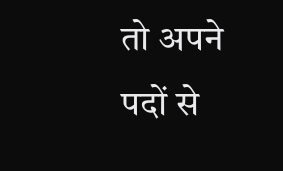तो अपने पदों से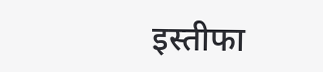इस्तीफा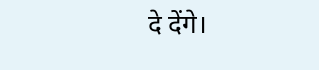दे देंगे।